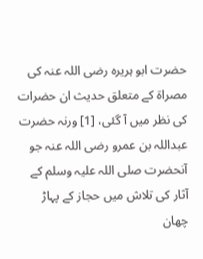حضرت ابو ہریرہ رضی اللہ عنہ کی مصراۃ کے متعلق حدیث ان حضرات کی نظر میں آ گئی، [1] ورنہ حضرت عبداللہ بن عمرو رضی اللہ عنہ جو آنحضرت صلی اللہ علیہ وسلم کے آثار کی تلاش میں حجاز کے پہاڑ چھان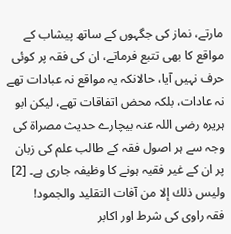مارتے، نماز کی جگہوں کے ساتھ پیشاب کے مواقع کا بھی تتبع فرماتے، ان کی فقہ پر کوئی حرف نہیں آیا، حالانکہ یہ مواقع نہ عبادات تھے نہ عادات، بلکہ محض اتفاقات تھے، لیکن ابو ہریرہ رضی اللہ عنہ بیچارے حدیث مصراۃ کی وجہ سے ہر اصول فقہ کے طالب علم کی زبان پر ان کے غیر فقیہ ہونے کا وظیفہ جاری ہے۔ [2] وليس ذلك إلا من آفات التقليد والجمود!
فقہ راوی کی شرط اور اکابر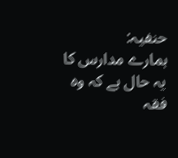حنفیہ:
ہمارے مدارس کا یہ حال ہے کہ وہ فقہ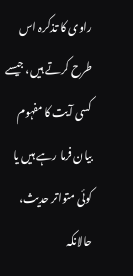راوی کا تذکرہ اس طرح کرتے ہیں، جیسے کسی آیت کا مفہوم بیان فرما رہے ہیں یا کوئی متواتر حدیث، حالانکہ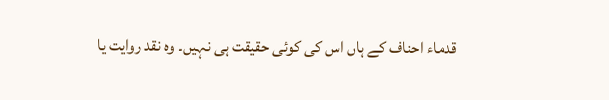قدماء احناف کے ہاں اس کی کوئی حقیقت ہی نہیں۔ وہ نقد روایت یا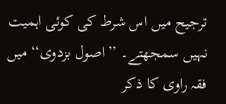ترجیح میں اس شرط کی کوئی اہمیت نہیں سمجھتے۔ ’’اصول بزدوی‘‘ میں فقہ راوی کا ذکر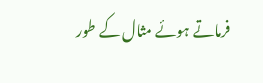فرماتے ہوئے مثال کے طور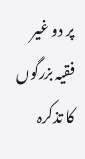پر دو غیر فقیہ بزرگوں کا تذکرہ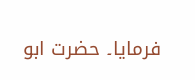فرمایا۔ حضرت ابو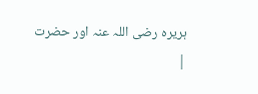ہریرہ رضی اللہ عنہ اور حضرت
|